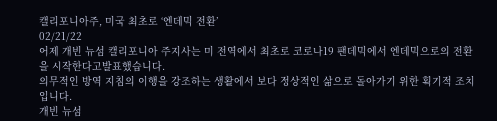캘리포니아주, 미국 최초로 ‘엔데믹 전환’
02/21/22
어제 개빈 뉴섬 캘리포니아 주지사는 미 전역에서 최초로 코로나19 팬데믹에서 엔데믹으로의 전환을 시작한다고발표했습니다.
의무적인 방역 지침의 이행을 강조하는 생활에서 보다 정상적인 삶으로 돌아가기 위한 획기적 조치입니다.
개빈 뉴섬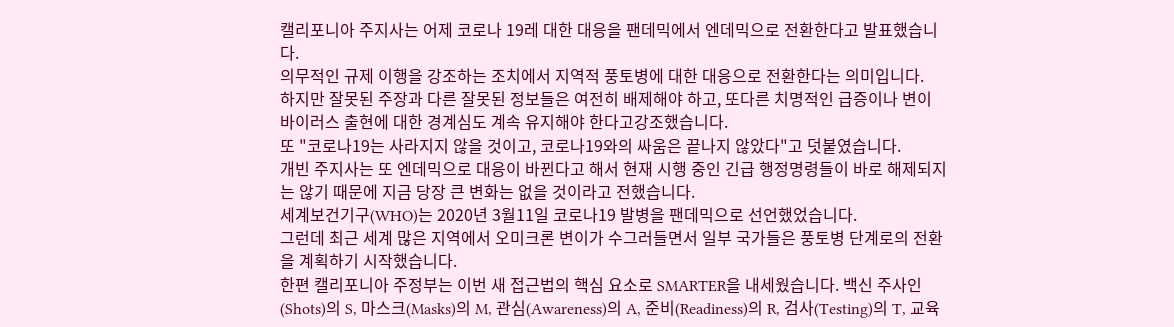캘리포니아 주지사는 어제 코로나 19레 대한 대응을 팬데믹에서 엔데믹으로 전환한다고 발표했습니다.
의무적인 규제 이행을 강조하는 조치에서 지역적 풍토병에 대한 대응으로 전환한다는 의미입니다.
하지만 잘못된 주장과 다른 잘못된 정보들은 여전히 배제해야 하고, 또다른 치명적인 급증이나 변이 바이러스 출현에 대한 경계심도 계속 유지해야 한다고강조했습니다.
또 "코로나19는 사라지지 않을 것이고, 코로나19와의 싸움은 끝나지 않았다"고 덧붙였습니다.
개빈 주지사는 또 엔데믹으로 대응이 바뀐다고 해서 현재 시행 중인 긴급 행정명령들이 바로 해제되지는 않기 때문에 지금 당장 큰 변화는 없을 것이라고 전했습니다.
세계보건기구(WHO)는 2020년 3월11일 코로나19 발병을 팬데믹으로 선언했었습니다.
그런데 최근 세계 많은 지역에서 오미크론 변이가 수그러들면서 일부 국가들은 풍토병 단계로의 전환을 계획하기 시작했습니다.
한편 캘리포니아 주정부는 이번 새 접근법의 핵심 요소로 SMARTER을 내세웠습니다. 백신 주사인 (Shots)의 S, 마스크(Masks)의 M, 관심(Awareness)의 A, 준비(Readiness)의 R, 검사(Testing)의 T, 교육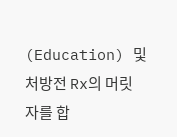(Education) 및 처방전 Rx의 머릿자를 합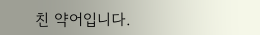친 약어입니다.